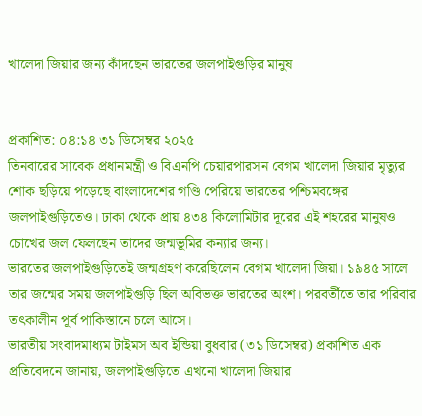খালেদা জিয়ার জন্য কাঁদছেন ভারতের জলপাইগুড়ির মানুষ


প্রকাশিত: ০৪:১৪ ৩১ ডিসেম্বর ২০২৫
তিনবারের সাবেক প্রধানমন্ত্রী ও বিএনপি চেয়ারপারসন বেগম খালেদা জিয়ার মৃত্যুর শোক ছড়িয়ে পড়েছে বাংলাদেশের গণ্ডি পেরিয়ে ভারতের পশ্চিমবঙ্গের জলপাইগুড়িতেও। ঢাকা থেকে প্রায় ৪৩৪ কিলোমিটার দূরের এই শহরের মানুষও চোখের জল ফেলছেন তাদের জন্মভূমির কন্যার জন্য।
ভারতের জলপাইগুড়িতেই জন্মগ্রহণ করেছিলেন বেগম খালেদা জিয়া। ১৯৪৫ সালে তার জন্মের সময় জলপাইগুড়ি ছিল অবিভক্ত ভারতের অংশ। পরবর্তীতে তার পরিবার তৎকালীন পূর্ব পাকিস্তানে চলে আসে।
ভারতীয় সংবাদমাধ্যম টাইমস অব ইন্ডিয়া বুধবার (৩১ ডিসেম্বর) প্রকাশিত এক প্রতিবেদনে জানায়, জলপাইগুড়িতে এখনো খালেদা জিয়ার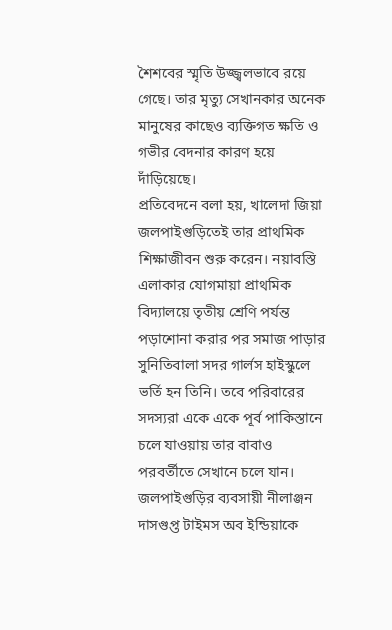শৈশবের স্মৃতি উজ্জ্বলভাবে রয়ে গেছে। তার মৃত্যু সেখানকার অনেক মানুষের কাছেও ব্যক্তিগত ক্ষতি ও গভীর বেদনার কারণ হয়ে দাঁড়িয়েছে।
প্রতিবেদনে বলা হয়, খালেদা জিয়া জলপাইগুড়িতেই তার প্রাথমিক শিক্ষাজীবন শুরু করেন। নয়াবস্তি এলাকার যোগমায়া প্রাথমিক বিদ্যালয়ে তৃতীয় শ্রেণি পর্যন্ত পড়াশোনা করার পর সমাজ পাড়ার সুনিতিবালা সদর গার্লস হাইস্কুলে ভর্তি হন তিনি। তবে পরিবারের সদস্যরা একে একে পূর্ব পাকিস্তানে চলে যাওয়ায় তার বাবাও পরবর্তীতে সেখানে চলে যান।
জলপাইগুড়ির ব্যবসায়ী নীলাঞ্জন দাসগুপ্ত টাইমস অব ইন্ডিয়াকে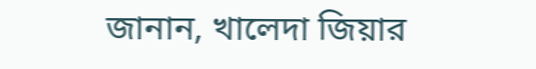জানান, খালেদা জিয়ার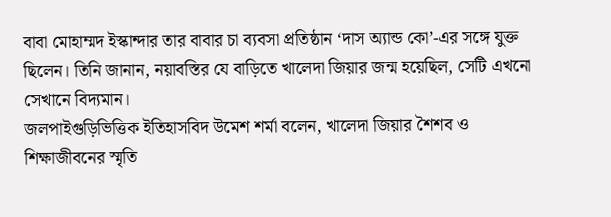বাবা মোহাম্মদ ইস্কান্দার তার বাবার চা ব্যবসা প্রতিষ্ঠান ‘দাস অ্যান্ড কো’-এর সঙ্গে যুক্ত ছিলেন। তিনি জানান, নয়াবস্তির যে বাড়িতে খালেদা জিয়ার জন্ম হয়েছিল, সেটি এখনো সেখানে বিদ্যমান।
জলপাইগুড়িভিত্তিক ইতিহাসবিদ উমেশ শর্মা বলেন, খালেদা জিয়ার শৈশব ও শিক্ষাজীবনের স্মৃতি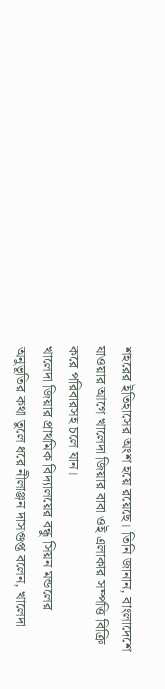শহরের ইতিহাসের অংশ হয়ে রয়েছে। তিনি জানান, বাংলাদেশে যাওয়ার আগে খালেদা জিয়ার বাবা ওই এলাকার সম্পত্তি বিক্রি করে পরিবারসহ চলে যান।
খালেদা জিয়ার প্রাথমিক বিদ্যালয়ের বন্ধু সিয়ন মন্ডলের অনুভূতির কথা তুলে ধরে নীলাঞ্জন দাসগুপ্ত বলেন, খালেদা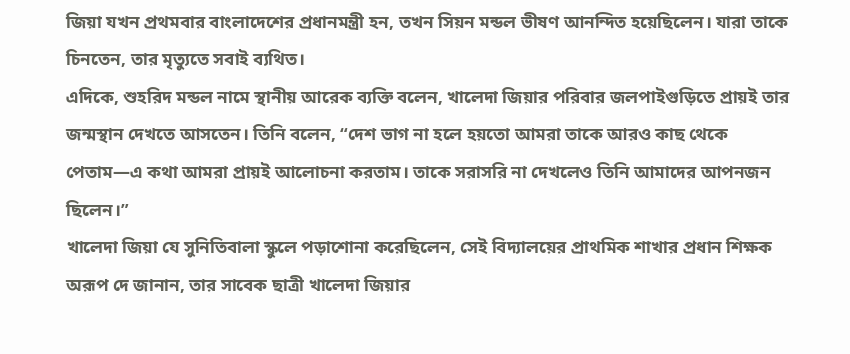জিয়া যখন প্রথমবার বাংলাদেশের প্রধানমন্ত্রী হন, তখন সিয়ন মন্ডল ভীষণ আনন্দিত হয়েছিলেন। যারা তাকে চিনতেন, তার মৃত্যুতে সবাই ব্যথিত।
এদিকে, শুহরিদ মন্ডল নামে স্থানীয় আরেক ব্যক্তি বলেন, খালেদা জিয়ার পরিবার জলপাইগুড়িতে প্রায়ই তার জন্মস্থান দেখতে আসতেন। তিনি বলেন, “দেশ ভাগ না হলে হয়তো আমরা তাকে আরও কাছ থেকে পেতাম—এ কথা আমরা প্রায়ই আলোচনা করতাম। তাকে সরাসরি না দেখলেও তিনি আমাদের আপনজন ছিলেন।”
খালেদা জিয়া যে সুনিতিবালা স্কুলে পড়াশোনা করেছিলেন, সেই বিদ্যালয়ের প্রাথমিক শাখার প্রধান শিক্ষক অরূপ দে জানান, তার সাবেক ছাত্রী খালেদা জিয়ার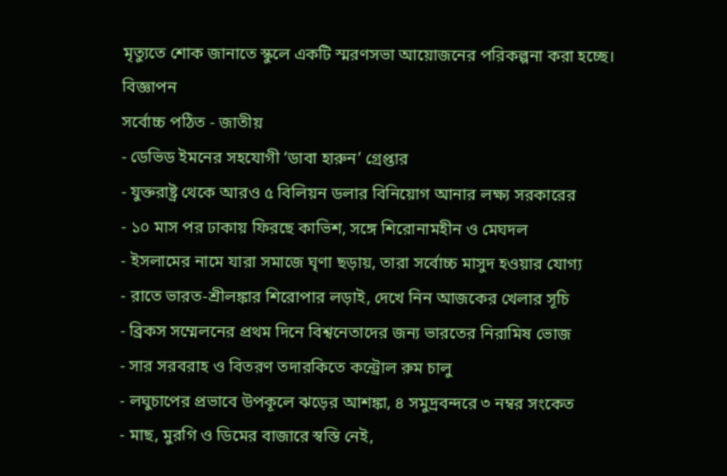মৃত্যুতে শোক জানাতে স্কুলে একটি স্মরণসভা আয়োজনের পরিকল্পনা করা হচ্ছে।
বিজ্ঞাপন
সর্বোচ্চ পঠিত - জাতীয়
- ডেভিড ইমনের সহযোগী ‘ডাবা হারুন’ গ্রেপ্তার
- যুক্তরাষ্ট্র থেকে আরও ৫ বিলিয়ন ডলার বিনিয়োগ আনার লক্ষ্য সরকারের
- ১০ মাস পর ঢাকায় ফিরছে কাভিশ, সঙ্গে শিরোনামহীন ও মেঘদল
- ইসলামের নামে যারা সমাজে ঘৃণা ছড়ায়, তারা সর্বোচ্চ মাসুদ হওয়ার যোগ্য
- রাতে ভারত-শ্রীলঙ্কার শিরোপার লড়াই, দেখে নিন আজকের খেলার সূচি
- ব্রিকস সম্মেলনের প্রথম দিনে বিশ্বনেতাদের জন্য ভারতের নিরামিষ ভোজ
- সার সরবরাহ ও বিতরণ তদারকিতে কন্ট্রোল রুম চালু
- লঘুচাপের প্রভাবে উপকূলে ঝড়ের আশঙ্কা, ৪ সমুদ্রবন্দরে ৩ নম্বর সংকেত
- মাছ, মুরগি ও ডিমের বাজারে স্বস্তি নেই,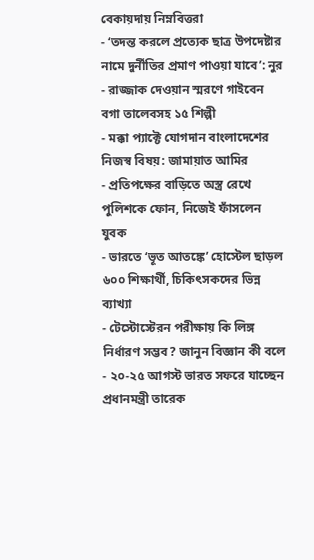বেকায়দায় নিম্নবিত্তরা
- ‘তদন্ত করলে প্রত্যেক ছাত্র উপদেষ্টার নামে দুর্নীতির প্রমাণ পাওয়া যাবে’: নুর
- রাজ্জাক দেওয়ান স্মরণে গাইবেন বগা তালেবসহ ১৫ শিল্পী
- মক্কা প্যাক্টে যোগদান বাংলাদেশের নিজস্ব বিষয়: জামায়াত আমির
- প্রতিপক্ষের বাড়িতে অস্ত্র রেখে পুলিশকে ফোন, নিজেই ফাঁসলেন যুবক
- ভারতে ‘ভূত আতঙ্কে’ হোস্টেল ছাড়ল ৬০০ শিক্ষার্থী, চিকিৎসকদের ভিন্ন ব্যাখ্যা
- টেস্টোস্টেরন পরীক্ষায় কি লিঙ্গ নির্ধারণ সম্ভব? জানুন বিজ্ঞান কী বলে
- ২০-২৫ আগস্ট ভারত সফরে যাচ্ছেন প্রধানমন্ত্রী তারেক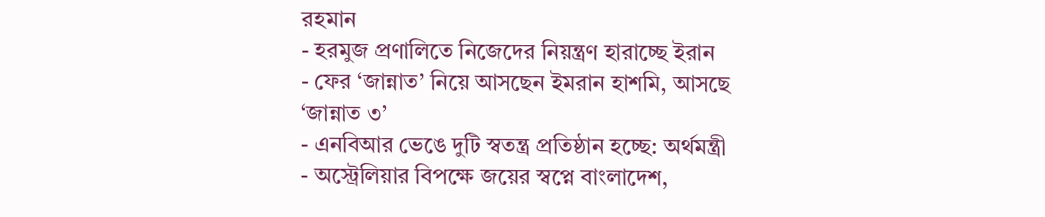রহমান
- হরমুজ প্রণালিতে নিজেদের নিয়ন্ত্রণ হারাচ্ছে ইরান
- ফের ‘জান্নাত’ নিয়ে আসছেন ইমরান হাশমি, আসছে ‘জান্নাত ৩’
- এনবিআর ভেঙে দুটি স্বতন্ত্র প্রতিষ্ঠান হচ্ছে: অর্থমন্ত্রী
- অস্ট্রেলিয়ার বিপক্ষে জয়ের স্বপ্নে বাংলাদেশ,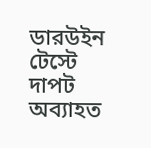ডারউইন টেস্টে দাপট অব্যাহত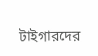টাইগারদের